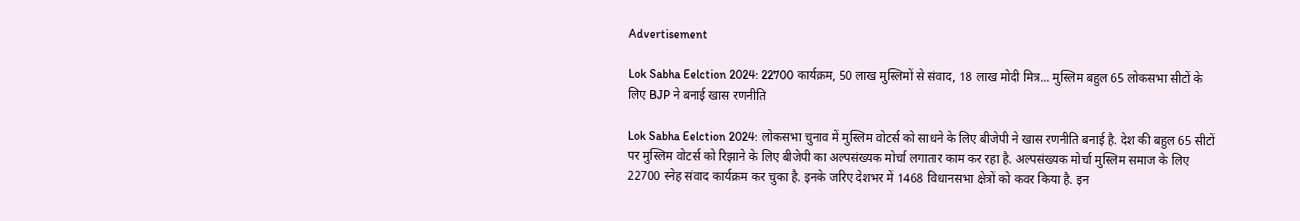Advertisement

Lok Sabha Eelction 2024: 22700 कार्यक्रम, 50 लाख मुस्लिमों से संवाद, 18 लाख मोदी मित्र... मुस्लिम बहुल 65 लोकसभा सीटों के लिए BJP ने बनाई खास रणनीति

Lok Sabha Eelction 2024: लोकसभा चुनाव में मुस्लिम वोटर्स को साधने के लिए बीजेपी ने खास रणनीति बनाई है. देश की बहुल 65 सीटों पर मुस्लिम वोटर्स को रिझाने के लिए बीजेपी का अल्पसंख्यक मोर्चा लगातार काम कर रहा है. अल्पसंख्यक मोर्चा मुस्लिम समाज के लिए 22700 स्नेह संवाद कार्यक्रम कर चुका है. इनके जरिए देशभर में 1468 विधानसभा क्षेत्रों को कवर किया है. इन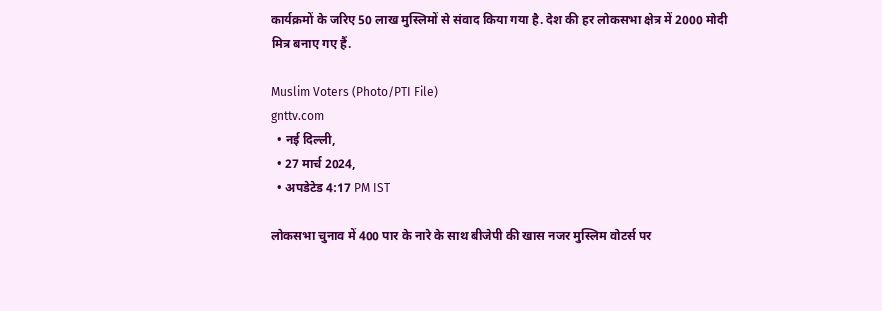कार्यक्रमों के जरिए 50 लाख मुस्लिमों से संवाद किया गया है. देश की हर लोकसभा क्षेत्र में 2000 मोदी मित्र बनाए गए हैं.

Muslim Voters (Photo/PTI File)
gnttv.com
  • नई दिल्ली,
  • 27 मार्च 2024,
  • अपडेटेड 4:17 PM IST

लोकसभा चुनाव में 400 पार के नारे के साथ बीजेपी की खास नजर मुस्लिम वोटर्स पर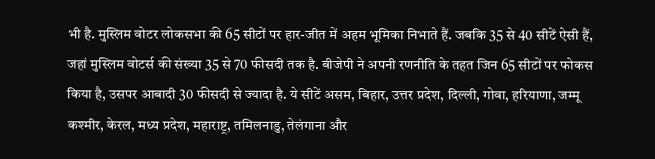भी है. मुस्लिम वोटर लोकसभा की 65 सीटों पर हार-जीत में अहम भूमिका निभाते हैं. जबकि 35 से 40 सीटें ऐसी हैं, जहां मुस्लिम वोटर्स की संख्या 35 से 70 फीसदी तक है. बीजेपी ने अपनी रणनीति के तहत जिन 65 सीटों पर फोकस किया है, उसपर आबादी 30 फीसदी से ज्यादा है. ये सीटें असम, बिहार, उत्तर प्रदेश, दिल्ली, गोवा, हरियाणा, जम्मू कश्मीर, केरल, मध्य प्रदेश, महाराष्ट्र, तमिलनाडु, तेलंगाना और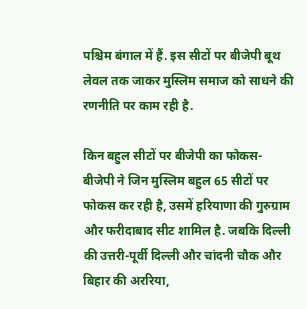पश्चिम बंगाल में हैं. इस सीटों पर बीजेपी बूथ लेवल तक जाकर मुस्लिम समाज को साधने की रणनीति पर काम रही है.

किन बहुल सीटों पर बीजेपी का फोकस-
बीजेपी ने जिन मुस्लिम बहुल 65 सीटों पर फोकस कर रही है, उसमें हरियाणा की गुरुग्राम और फरीदाबाद सीट शामिल है. जबकि दिल्ली की उत्तरी-पूर्वी दिल्ली और चांदनी चौक और बिहार की अररिया,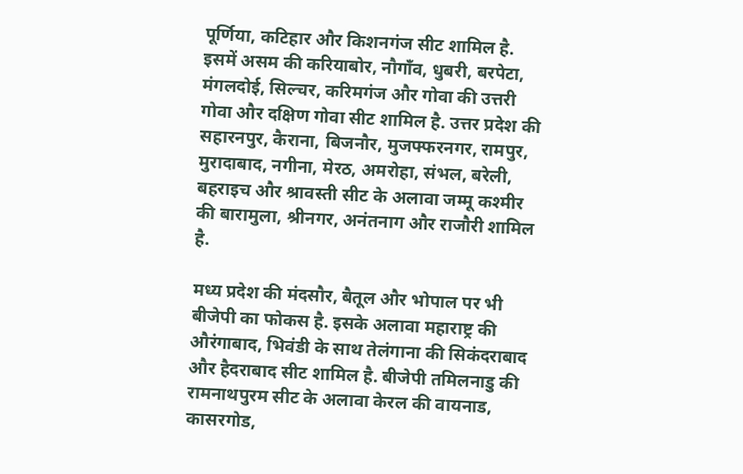पूर्णिया, कटिहार और किशनगंज सीट शामिल है. इसमें असम की करियाबोर, नौगाँव, धुबरी, बरपेटा, मंगलदोई, सिल्चर, करिमगंज और गोवा की उत्तरी गोवा और दक्षिण गोवा सीट शामिल है. उत्तर प्रदेश की सहारनपुर, कैराना, बिजनौर, मुजफ्फरनगर, रामपुर, मुरादाबाद, नगीना, मेरठ, अमरोहा, संभल, बरेली, बहराइच और श्रावस्ती सीट के अलावा जम्मू कश्मीर की बारामुला, श्रीनगर, अनंतनाग और राजौरी शामिल है.

मध्य प्रदेश की मंदसौर, बैतूल और भोपाल पर भी बीजेपी का फोकस है. इसके अलावा महाराष्ट्र की औरंगाबाद, भिवंडी के साथ तेलंगाना की सिकंदराबाद और हैदराबाद सीट शामिल है. बीजेपी तमिलनाडु की रामनाथपुरम सीट के अलावा केरल की वायनाड, कासरगोड,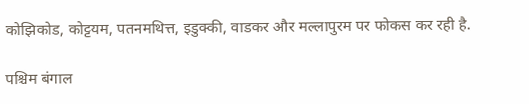कोझिकोड, कोट्टयम, पतनमथित्त, इडुक्की, वाडकर और मल्लापुरम पर फोकस कर रही है.

पश्चिम बंगाल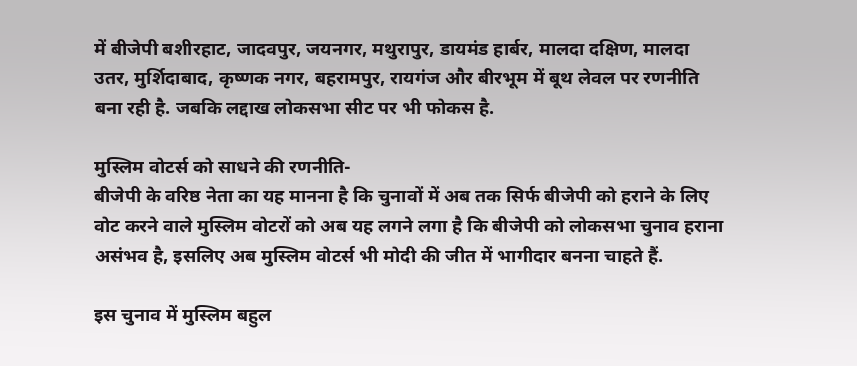में बीजेपी बशीरहाट, जादवपुर, जयनगर, मथुरापुर, डायमंड हार्बर, मालदा दक्षिण, मालदा उतर, मुर्शिदाबाद, कृष्णक नगर, बहरामपुर, रायगंज और बीरभूम में बूथ लेवल पर रणनीति बना रही है. जबकि लद्दाख लोकसभा सीट पर भी फोकस है.

मुस्लिम वोटर्स को साधने की रणनीति-
बीजेपी के वरिष्ठ नेता का यह मानना है कि चुनावों में अब तक सिर्फ बीजेपी को हराने के लिए वोट करने वाले मुस्लिम वोटरों को अब यह लगने लगा है कि बीजेपी को लोकसभा चुनाव हराना असंभव है, इसलिए अब मुस्लिम वोटर्स भी मोदी की जीत में भागीदार बनना चाहते हैं.

इस चुनाव में मुस्लिम बहुल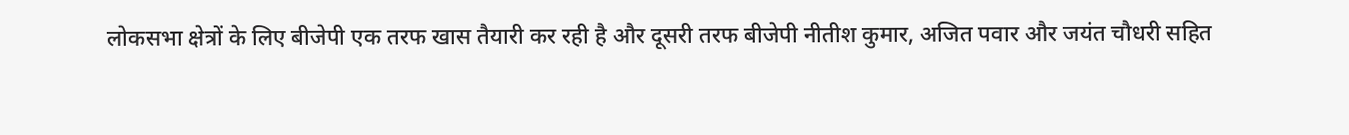लोकसभा क्षेत्रों के लिए बीजेपी एक तरफ खास तैयारी कर रही है और दूसरी तरफ बीजेपी नीतीश कुमार, अजित पवार और जयंत चौधरी सहित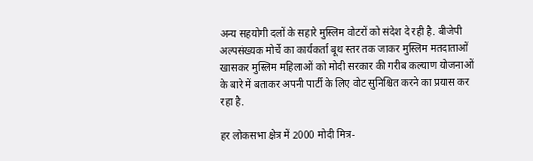अन्य सहयोगी दलों के सहारे मुस्लिम वोटरों को संदेश दे रही है. बीजेपी अल्पसंख्यक मोर्चे का कार्यकर्ता बूथ स्तर तक जाकर मुस्लिम मतदाताओं खासकर मुस्लिम महिलाओं को मोदी सरकार की गरीब कल्याण योजनाओं के बारे में बताकर अपनी पार्टी के लिए वोट सुनिश्चित करने का प्रयास कर रहा है.

हर लोकसभा क्षेत्र में 2000 मोदी मित्र-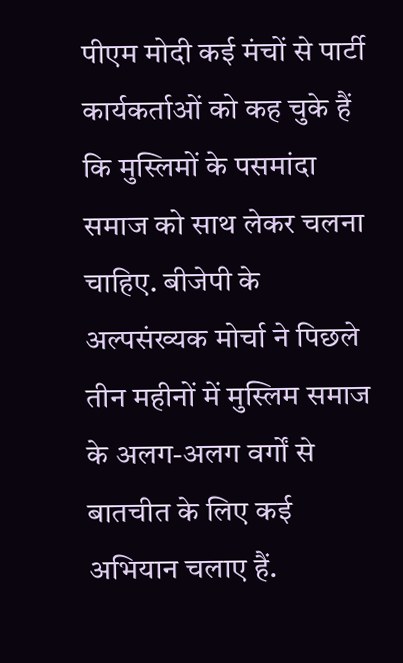पीएम मोदी कई मंचों से पार्टी कार्यकर्ताओं को कह चुके हैं कि मुस्लिमों के पसमांदा समाज को साथ लेकर चलना चाहिए. बीजेपी के अल्पसंख्यक मोर्चा ने पिछले तीन महीनों में मुस्लिम समाज के अलग-अलग वर्गों से बातचीत के लिए कई अभियान चलाए हैं.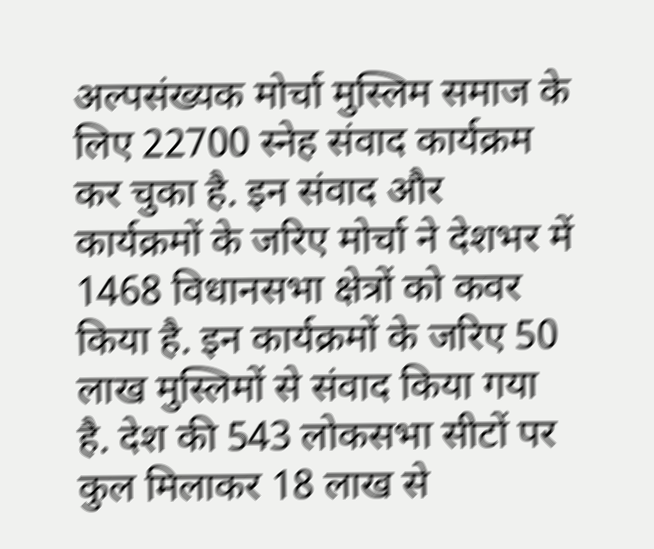अल्पसंख्यक मोर्चा मुस्लिम समाज के लिए 22700 स्नेह संवाद कार्यक्रम कर चुका है. इन संवाद और कार्यक्रमों के जरिए मोर्चा ने देशभर में 1468 विधानसभा क्षेत्रों को कवर किया है. इन कार्यक्रमों के जरिए 50 लाख मुस्लिमों से संवाद किया गया है. देश की 543 लोकसभा सीटों पर कुल मिलाकर 18 लाख से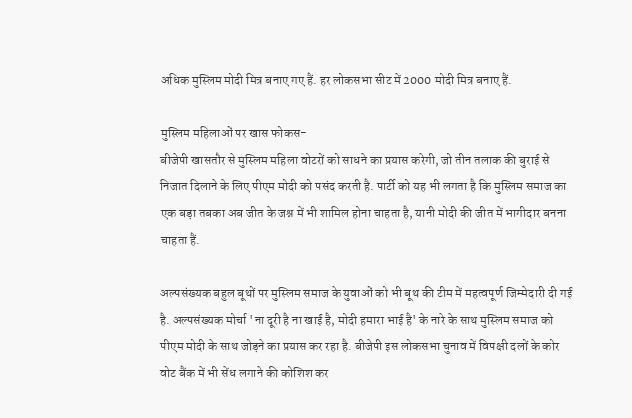अधिक मुस्लिम मोदी मित्र बनाए गए हैं. हर लोकसभा सीट में 2000 मोदी मित्र बनाए हैं.

मुस्लिम महिलाओं पर खास फोकस-
बीजेपी खासतौर से मुस्लिम महिला वोटरों को साधने का प्रयास करेगी, जो तीन तलाक की बुराई से निजात दिलाने के लिए पीएम मोदी को पसंद करती है. पार्टी को यह भी लगता है कि मुस्लिम समाज का एक बड़ा तबका अब जीत के जश्न में भी शामिल होना चाहता है, यानी मोदी की जीत में भागीदार बनना चाहता हैं.

अल्पसंख्यक बहुल बूथों पर मुस्लिम समाज के युवाओं को भी बूथ की टीम में महत्वपूर्ण जिम्मेदारी दी गई है. अल्पसंख्यक मोर्चा 'ना दूरी है ना खाई है, मोदी हमारा भाई है' के नारे के साथ मुस्लिम समाज को पीएम मोदी के साथ जोड़ने का प्रयास कर रहा है. बीजेपी इस लोकसभा चुनाव में विपक्षी दलों के कोर वोट बैंक में भी सेंध लगाने की कोशिश कर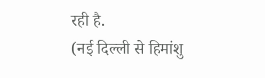रही है.
(नई दिल्ली से हिमांशु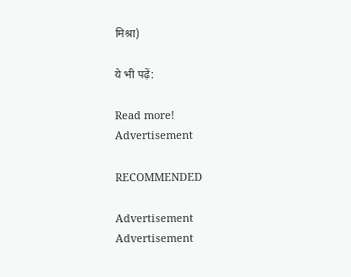मिश्रा)

ये भी पढ़ें:

Read more!
Advertisement

RECOMMENDED

Advertisement
Advertisement